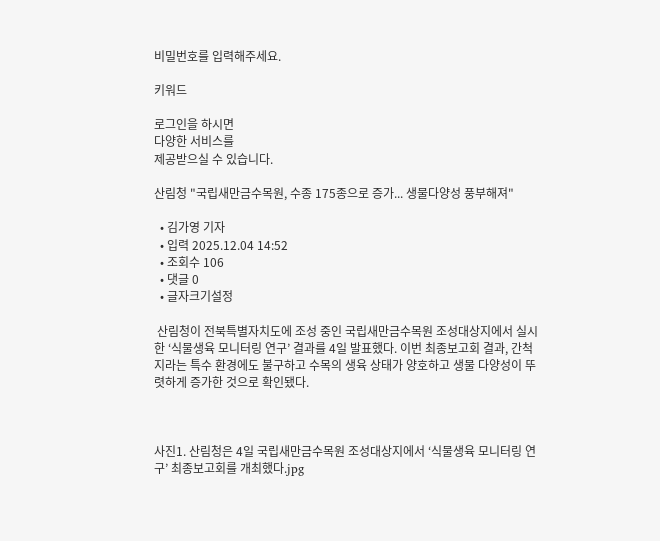비밀번호를 입력해주세요.

키워드

로그인을 하시면
다양한 서비스를
제공받으실 수 있습니다.

산림청 "국립새만금수목원, 수종 175종으로 증가... 생물다양성 풍부해져"

  • 김가영 기자
  • 입력 2025.12.04 14:52
  • 조회수 106
  • 댓글 0
  • 글자크기설정

 산림청이 전북특별자치도에 조성 중인 국립새만금수목원 조성대상지에서 실시한 ‘식물생육 모니터링 연구’ 결과를 4일 발표했다. 이번 최종보고회 결과, 간척지라는 특수 환경에도 불구하고 수목의 생육 상태가 양호하고 생물 다양성이 뚜렷하게 증가한 것으로 확인됐다.



사진1. 산림청은 4일 국립새만금수목원 조성대상지에서 ‘식물생육 모니터링 연구’ 최종보고회를 개최했다.jpg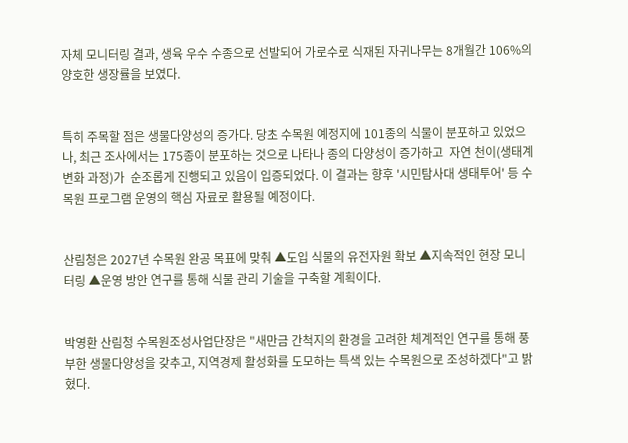자체 모니터링 결과, 생육 우수 수종으로 선발되어 가로수로 식재된 자귀나무는 8개월간 106%의 양호한 생장률을 보였다.


특히 주목할 점은 생물다양성의 증가다. 당초 수목원 예정지에 101종의 식물이 분포하고 있었으나, 최근 조사에서는 175종이 분포하는 것으로 나타나 종의 다양성이 증가하고  자연 천이(생태계 변화 과정)가  순조롭게 진행되고 있음이 입증되었다. 이 결과는 향후 '시민탐사대 생태투어' 등 수목원 프로그램 운영의 핵심 자료로 활용될 예정이다.


산림청은 2027년 수목원 완공 목표에 맞춰 ▲도입 식물의 유전자원 확보 ▲지속적인 현장 모니터링 ▲운영 방안 연구를 통해 식물 관리 기술을 구축할 계획이다.


박영환 산림청 수목원조성사업단장은 "새만금 간척지의 환경을 고려한 체계적인 연구를 통해 풍부한 생물다양성을 갖추고, 지역경제 활성화를 도모하는 특색 있는 수목원으로 조성하겠다"고 밝혔다.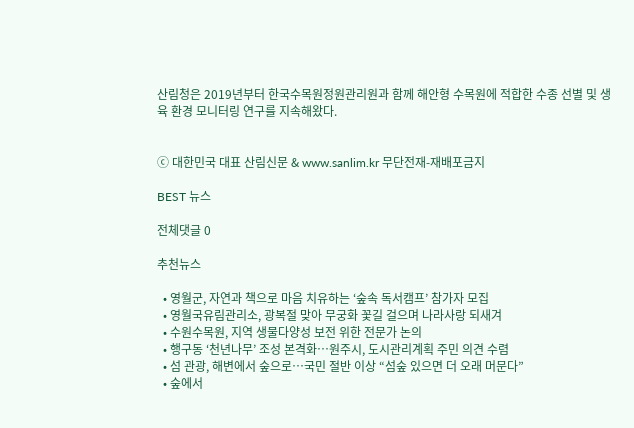산림청은 2019년부터 한국수목원정원관리원과 함께 해안형 수목원에 적합한 수종 선별 및 생육 환경 모니터링 연구를 지속해왔다.


ⓒ 대한민국 대표 산림신문 & www.sanlim.kr 무단전재-재배포금지

BEST 뉴스

전체댓글 0

추천뉴스

  • 영월군, 자연과 책으로 마음 치유하는 ‘숲속 독서캠프’ 참가자 모집
  • 영월국유림관리소, 광복절 맞아 무궁화 꽃길 걸으며 나라사랑 되새겨
  • 수원수목원, 지역 생물다양성 보전 위한 전문가 논의
  • 행구동 ‘천년나무’ 조성 본격화…원주시, 도시관리계획 주민 의견 수렴
  • 섬 관광, 해변에서 숲으로…국민 절반 이상 “섬숲 있으면 더 오래 머문다”
  • 숲에서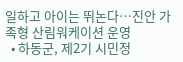일하고 아이는 뛰논다…진안 가족형 산림워케이션 운영
  • 하동군, 제2기 시민정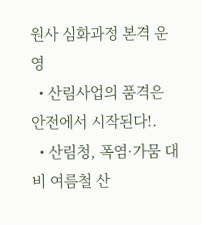원사 심화과정 본격 운영
  • 산림사업의 품격은 안전에서 시작된다!.
  • 산림청, 폭염·가뭄 대비 여름철 산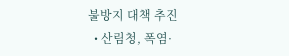불방지 대책 추진
  • 산림청, 폭염·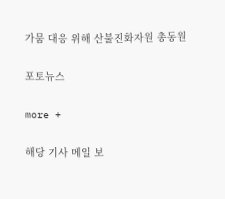가뭄 대응 위해 산불진화자원 총동원

포토뉴스

more +

해당 기사 메일 보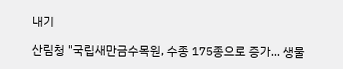내기

산림청 "국립새만금수목원, 수종 175종으로 증가... 생물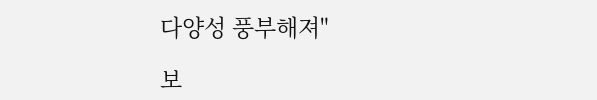다양성 풍부해져"

보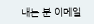내는 분 이메일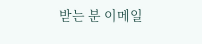받는 분 이메일